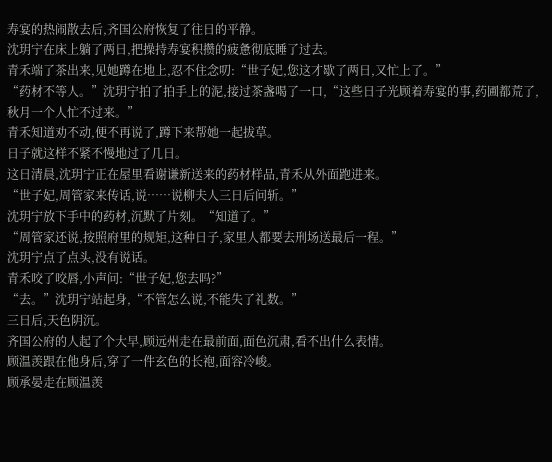寿宴的热闹散去后,齐国公府恢复了往日的平静。
沈玥宁在床上躺了两日,把操持寿宴积攒的疲惫彻底睡了过去。
青禾端了茶出来,见她蹲在地上,忍不住念叨:“世子妃,您这才歇了两日,又忙上了。”
“药材不等人。”沈玥宁拍了拍手上的泥,接过茶盏喝了一口,“这些日子光顾着寿宴的事,药圃都荒了,秋月一个人忙不过来。”
青禾知道劝不动,便不再说了,蹲下来帮她一起拔草。
日子就这样不紧不慢地过了几日。
这日清晨,沈玥宁正在屋里看谢谦新送来的药材样品,青禾从外面跑进来。
“世子妃,周管家来传话,说……说柳夫人三日后问斩。”
沈玥宁放下手中的药材,沉默了片刻。“知道了。”
“周管家还说,按照府里的规矩,这种日子,家里人都要去刑场送最后一程。”
沈玥宁点了点头,没有说话。
青禾咬了咬唇,小声问:“世子妃,您去吗?”
“去。”沈玥宁站起身,“不管怎么说,不能失了礼数。”
三日后,天色阴沉。
齐国公府的人起了个大早,顾远州走在最前面,面色沉肃,看不出什么表情。
顾温羡跟在他身后,穿了一件玄色的长袍,面容冷峻。
顾承晏走在顾温羡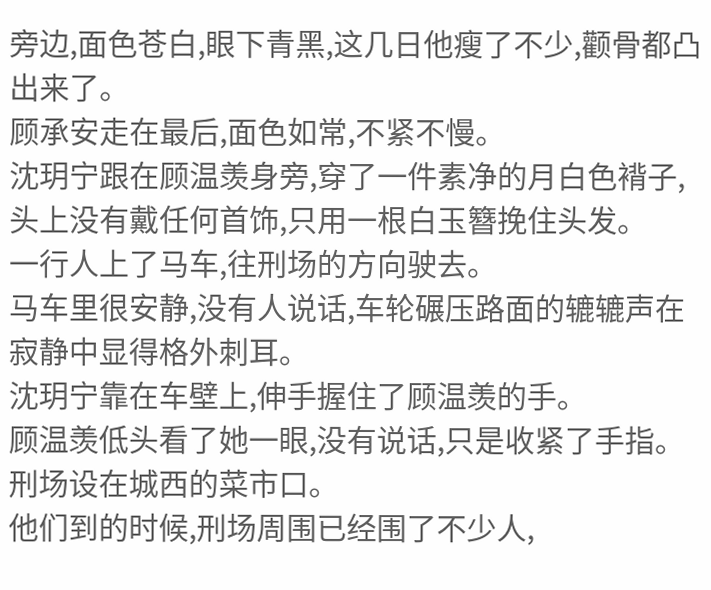旁边,面色苍白,眼下青黑,这几日他瘦了不少,颧骨都凸出来了。
顾承安走在最后,面色如常,不紧不慢。
沈玥宁跟在顾温羡身旁,穿了一件素净的月白色褙子,头上没有戴任何首饰,只用一根白玉簪挽住头发。
一行人上了马车,往刑场的方向驶去。
马车里很安静,没有人说话,车轮碾压路面的辘辘声在寂静中显得格外刺耳。
沈玥宁靠在车壁上,伸手握住了顾温羡的手。
顾温羡低头看了她一眼,没有说话,只是收紧了手指。
刑场设在城西的菜市口。
他们到的时候,刑场周围已经围了不少人,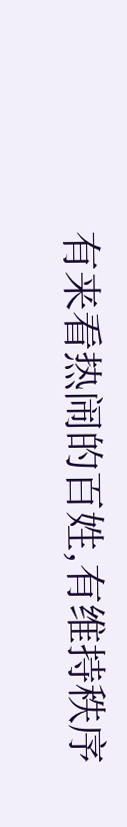有来看热闹的百姓,有维持秩序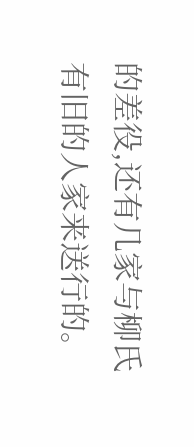的差役,还有几家与柳氏有旧的人家来送行的。